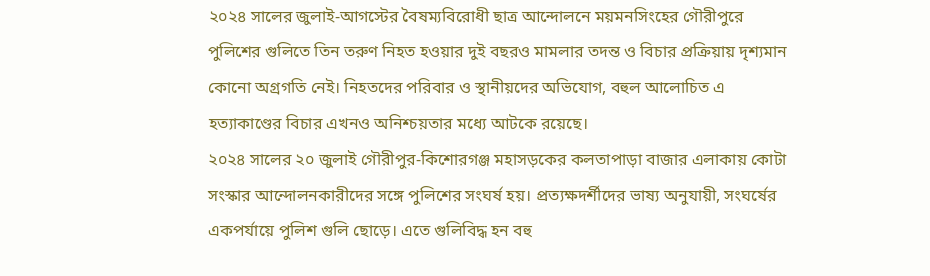২০২৪ সালের জুলাই-আগস্টের বৈষম্যবিরোধী ছাত্র আন্দোলনে ময়মনসিংহের গৌরীপুরে পুলিশের গুলিতে তিন তরুণ নিহত হওয়ার দুই বছরও মামলার তদন্ত ও বিচার প্রক্রিয়ায় দৃশ্যমান কোনো অগ্রগতি নেই। নিহতদের পরিবার ও স্থানীয়দের অভিযোগ, বহুল আলোচিত এ হত্যাকাণ্ডের বিচার এখনও অনিশ্চয়তার মধ্যে আটকে রয়েছে।
২০২৪ সালের ২০ জুলাই গৌরীপুর-কিশোরগঞ্জ মহাসড়কের কলতাপাড়া বাজার এলাকায় কোটা সংস্কার আন্দোলনকারীদের সঙ্গে পুলিশের সংঘর্ষ হয়। প্রত্যক্ষদর্শীদের ভাষ্য অনুযায়ী, সংঘর্ষের একপর্যায়ে পুলিশ গুলি ছোড়ে। এতে গুলিবিদ্ধ হন বহু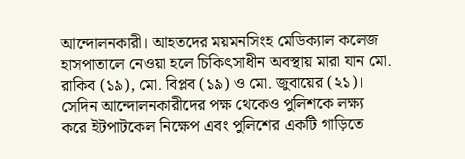আন্দোলনকারী। আহতদের ময়মনসিংহ মেডিক্যাল কলেজ হাসপাতালে নেওয়া হলে চিকিৎসাধীন অবস্থায় মারা যান মো. রাকিব (১৯), মো. বিপ্লব (১৯) ও মো. জুবায়ের (২১)।
সেদিন আন্দোলনকারীদের পক্ষ থেকেও পুলিশকে লক্ষ্য করে ইটপাটকেল নিক্ষেপ এবং পুলিশের একটি গাড়িতে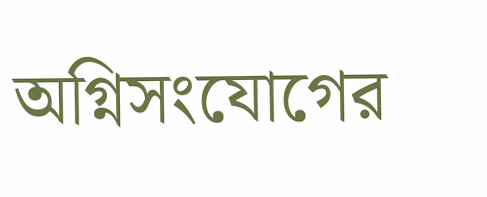অগ্নিসংযোগের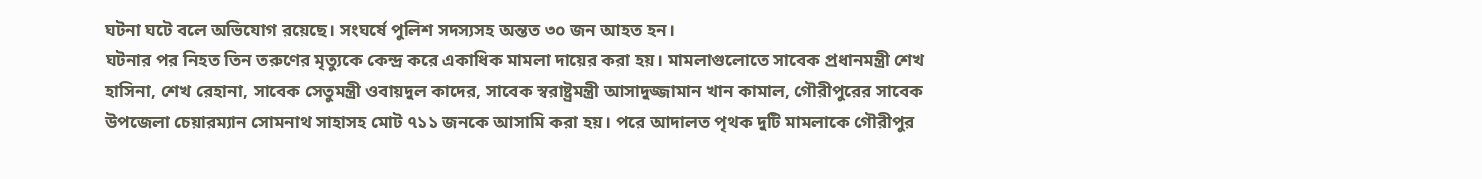ঘটনা ঘটে বলে অভিযোগ রয়েছে। সংঘর্ষে পুলিশ সদস্যসহ অন্তত ৩০ জন আহত হন।
ঘটনার পর নিহত তিন তরুণের মৃত্যুকে কেন্দ্র করে একাধিক মামলা দায়ের করা হয়। মামলাগুলোতে সাবেক প্রধানমন্ত্রী শেখ হাসিনা, শেখ রেহানা, সাবেক সেতুমন্ত্রী ওবায়দুল কাদের, সাবেক স্বরাষ্ট্রমন্ত্রী আসাদুজ্জামান খান কামাল, গৌরীপুরের সাবেক উপজেলা চেয়ারম্যান সোমনাথ সাহাসহ মোট ৭১১ জনকে আসামি করা হয়। পরে আদালত পৃথক দুটি মামলাকে গৌরীপুর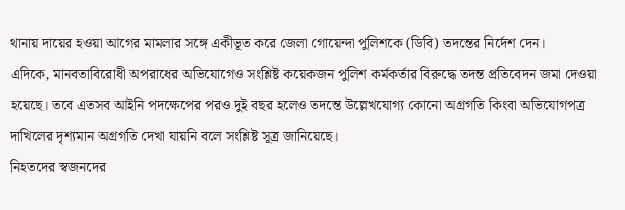থানায় দায়ের হওয়া আগের মামলার সঙ্গে একীভূত করে জেলা গোয়েন্দা পুলিশকে (ডিবি) তদন্তের নির্দেশ দেন।
এদিকে, মানবতাবিরোধী অপরাধের অভিযোগেও সংশ্লিষ্ট কয়েকজন পুলিশ কর্মকর্তার বিরুদ্ধে তদন্ত প্রতিবেদন জমা দেওয়া হয়েছে। তবে এতসব আইনি পদক্ষেপের পরও দুই বছর হলেও তদন্তে উল্লেখযোগ্য কোনো অগ্রগতি কিংবা অভিযোগপত্র দাখিলের দৃশ্যমান অগ্রগতি দেখা যায়নি বলে সংশ্লিষ্ট সূত্র জানিয়েছে।
নিহতদের স্বজনদের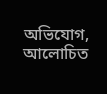অভিযোগ, আলোচিত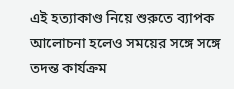এই হত্যাকাণ্ড নিয়ে শুরুতে ব্যাপক আলোচনা হলেও সময়ের সঙ্গে সঙ্গে তদন্ত কার্যক্রম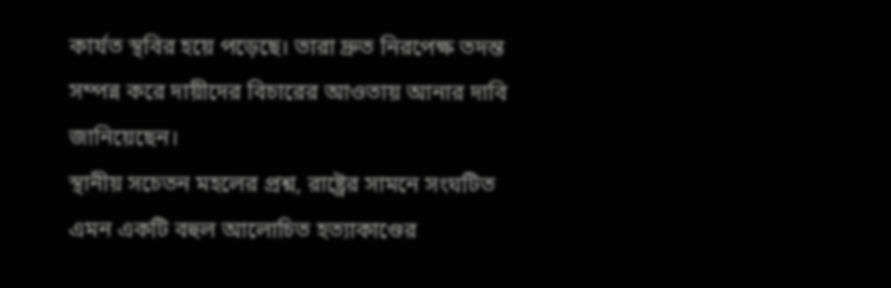কার্যত স্থবির হয়ে পড়েছে। তারা দ্রুত নিরপেক্ষ তদন্ত সম্পন্ন করে দায়ীদের বিচারের আওতায় আনার দাবি জানিয়েছেন।
স্থানীয় সচেতন মহলের প্রশ্ন, রাষ্ট্রের সামনে সংঘটিত এমন একটি বহুল আলোচিত হত্যাকাণ্ডের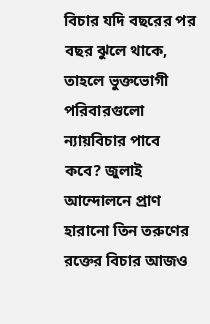বিচার যদি বছরের পর বছর ঝুলে থাকে, তাহলে ভুক্তভোগী পরিবারগুলো ন্যায়বিচার পাবে কবে? জুলাই আন্দোলনে প্রাণ হারানো তিন তরুণের রক্তের বিচার আজও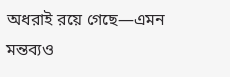অধরাই রয়ে গেছে—এমন মন্তব্যও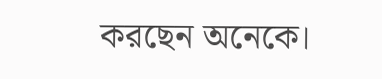করছেন অনেকে।